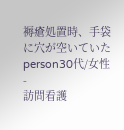褥瘡処置時、手袋に穴が空いていた
person30代/女性 -
訪問看護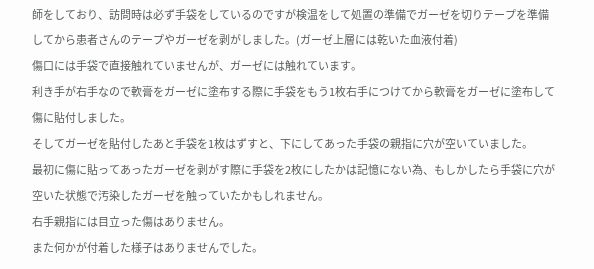師をしており、訪問時は必ず手袋をしているのですが検温をして処置の準備でガーゼを切りテープを準備してから患者さんのテープやガーゼを剥がしました。(ガーゼ上層には乾いた血液付着)
傷口には手袋で直接触れていませんが、ガーゼには触れています。
利き手が右手なので軟膏をガーゼに塗布する際に手袋をもう1枚右手につけてから軟膏をガーゼに塗布して傷に貼付しました。
そしてガーゼを貼付したあと手袋を1枚はずすと、下にしてあった手袋の親指に穴が空いていました。
最初に傷に貼ってあったガーゼを剥がす際に手袋を2枚にしたかは記憶にない為、もしかしたら手袋に穴が空いた状態で汚染したガーゼを触っていたかもしれません。
右手親指には目立った傷はありません。
また何かが付着した様子はありませんでした。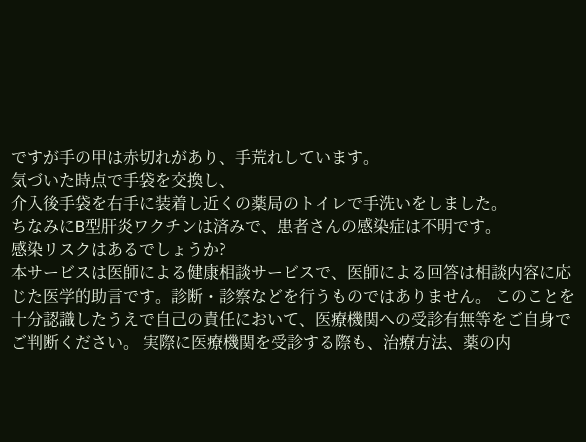ですが手の甲は赤切れがあり、手荒れしています。
気づいた時点で手袋を交換し、
介入後手袋を右手に装着し近くの薬局のトイレで手洗いをしました。
ちなみにB型肝炎ワクチンは済みで、患者さんの感染症は不明です。
感染リスクはあるでしょうか?
本サービスは医師による健康相談サービスで、医師による回答は相談内容に応じた医学的助言です。診断・診察などを行うものではありません。 このことを十分認識したうえで自己の責任において、医療機関への受診有無等をご自身でご判断ください。 実際に医療機関を受診する際も、治療方法、薬の内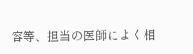容等、担当の医師によく相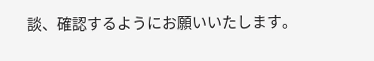談、確認するようにお願いいたします。